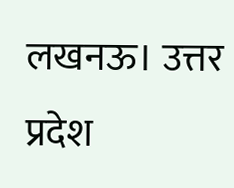लखनऊ। उत्तर प्रदेश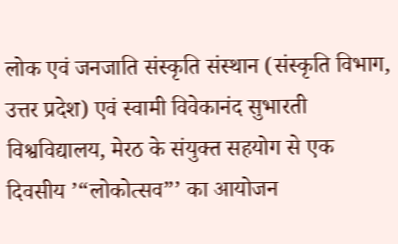लोक एवं जनजाति संस्कृति संस्थान (संस्कृति विभाग, उत्तर प्रदेश) एवं स्वामी विवेकानंद सुभारती विश्वविद्यालय, मेरठ के संयुक्त सहयोग से एक दिवसीय ’“लोकोत्सव”’ का आयोजन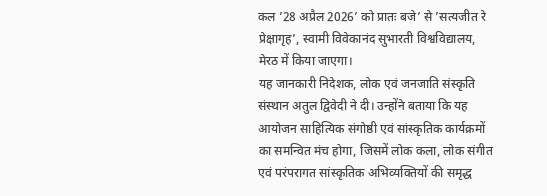कल ’28 अप्रैल 2026’ को प्रातः बजे’ से ’सत्यजीत रे प्रेक्षागृह’, स्वामी विवेकानंद सुभारती विश्वविद्यालय, मेरठ में किया जाएगा।
यह जानकारी निदेशक, लोक एवं जनजाति संस्कृति संस्थान अतुल द्विवेदी ने दी। उन्होंने बताया कि यह आयोजन साहित्यिक संगोष्ठी एवं सांस्कृतिक कार्यक्रमों का समन्वित मंच होगा, जिसमें लोक कला, लोक संगीत एवं परंपरागत सांस्कृतिक अभिव्यक्तियों की समृद्ध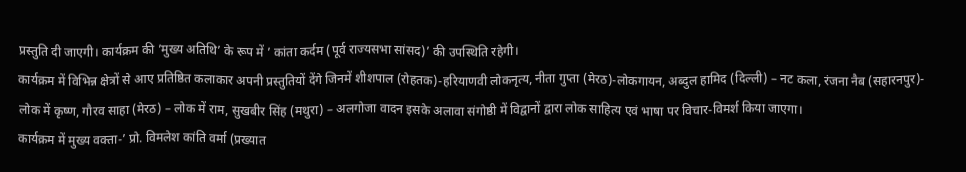प्रस्तुति दी जाएगी। कार्यक्रम की ’मुख्य अतिथि’ के रूप में ’ कांता कर्दम (पूर्व राज्यसभा सांसद)’ की उपस्थिति रहेगी।
कार्यक्रम में विभिन्न क्षेत्रों से आए प्रतिष्ठित कलाकार अपनी प्रस्तुतियों देंगे जिनमें शीशपाल (रोहतक)-हरियाणवी लोकनृत्य, नीता गुप्ता (मेरठ)-लोकगायन, अब्दुल हामिद (दिल्ली) – नट कला, रंजना नैब (सहारनपुर)- लोक में कृष्ण, गौरव साहा (मेरठ) – लोक में राम, सुखबीर सिंह (मथुरा) – अलगोजा वादन इसके अलावा संगोष्ठी में विद्वानों द्वारा लोक साहित्य एवं भाषा पर विचार-विमर्श किया जाएगा।
कार्यक्रम में मुख्य वक्ता-’ प्रो. विमलेश कांति वर्मा (प्रख्यात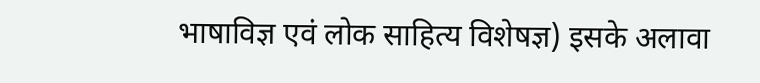भाषाविज्ञ एवं लोक साहित्य विशेषज्ञ) इसके अलावा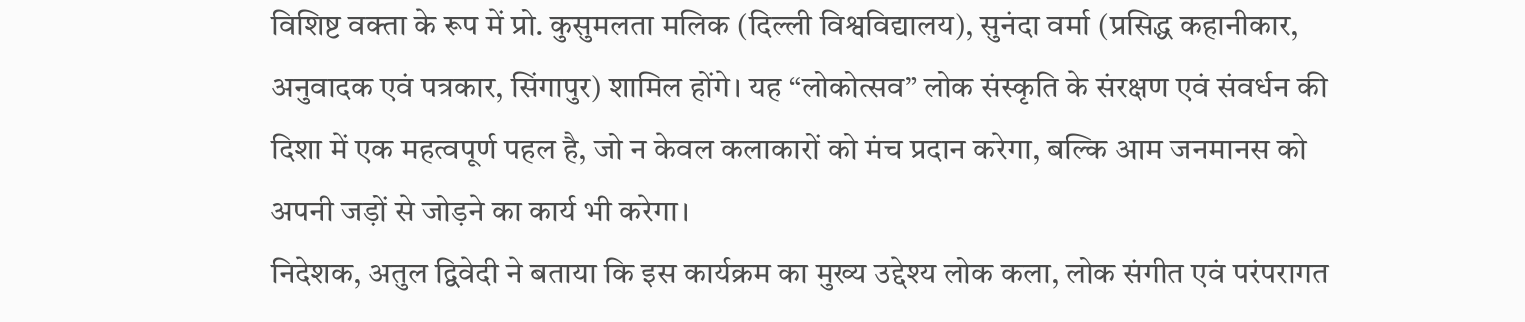विशिष्ट वक्ता के रूप में प्रो. कुसुमलता मलिक (दिल्ली विश्वविद्यालय), सुनंदा वर्मा (प्रसिद्ध कहानीकार, अनुवादक एवं पत्रकार, सिंगापुर) शामिल होंगे। यह “लोकोत्सव” लोक संस्कृति के संरक्षण एवं संवर्धन की दिशा में एक महत्वपूर्ण पहल है, जो न केवल कलाकारों को मंच प्रदान करेगा, बल्कि आम जनमानस को अपनी जड़ों से जोड़ने का कार्य भी करेगा।
निदेशक, अतुल द्विवेदी ने बताया कि इस कार्यक्रम का मुख्य उद्देश्य लोक कला, लोक संगीत एवं परंपरागत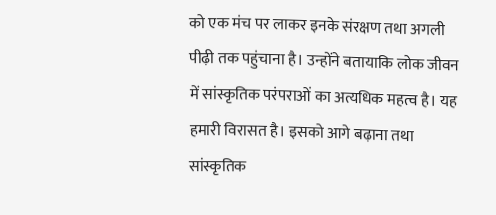को एक मंच पर लाकर इनके संरक्षण तथा अगली पीढ़ी तक पहुंचाना है। उन्होंने बतायाकि लोक जीवन में सांस्कृतिक परंपराओं का अत्यधिक महत्व है। यह हमारी विरासत है। इसको आगे बढ़ाना तथा सांस्कृतिक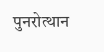पुनरोत्थान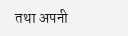तथा अपनी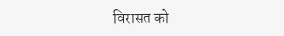विरासत को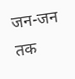जन-जन तक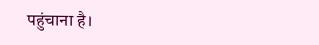पहुंचाना है।